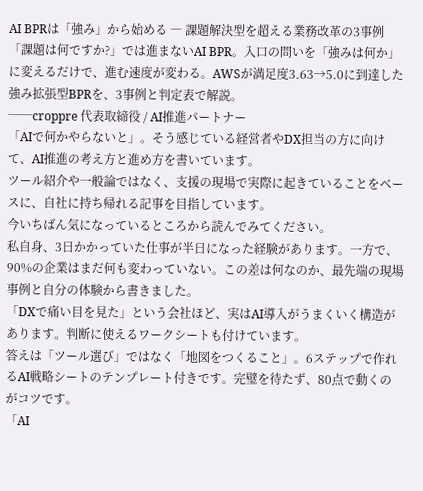AI BPRは「強み」から始める ― 課題解決型を超える業務改革の3事例
「課題は何ですか?」では進まないAI BPR。入口の問いを「強みは何か」に変えるだけで、進む速度が変わる。AWSが満足度3.63→5.0に到達した強み拡張型BPRを、3事例と判定表で解説。
──croppre 代表取締役 / AI推進パートナー
「AIで何かやらないと」。そう感じている経営者やDX担当の方に向けて、AI推進の考え方と進め方を書いています。
ツール紹介や一般論ではなく、支援の現場で実際に起きていることをベースに、自社に持ち帰れる記事を目指しています。
今いちばん気になっているところから読んでみてください。
私自身、3日かかっていた仕事が半日になった経験があります。一方で、90%の企業はまだ何も変わっていない。この差は何なのか、最先端の現場事例と自分の体験から書きました。
「DXで痛い目を見た」という会社ほど、実はAI導入がうまくいく構造があります。判断に使えるワークシートも付けています。
答えは「ツール選び」ではなく「地図をつくること」。6ステップで作れるAI戦略シートのテンプレート付きです。完璧を待たず、80点で動くのがコツです。
「AI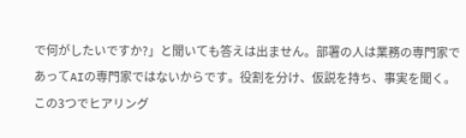で何がしたいですか?」と聞いても答えは出ません。部署の人は業務の専門家であってAIの専門家ではないからです。役割を分け、仮説を持ち、事実を聞く。この3つでヒアリング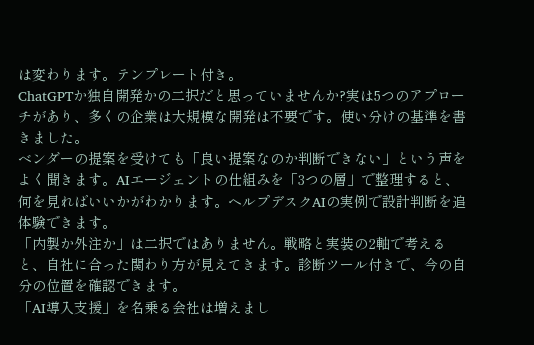は変わります。テンプレート付き。
ChatGPTか独自開発かの二択だと思っていませんか?実は5つのアプローチがあり、多くの企業は大規模な開発は不要です。使い分けの基準を書きました。
ベンダーの提案を受けても「良い提案なのか判断できない」という声をよく聞きます。AIエージェントの仕組みを「3つの層」で整理すると、何を見ればいいかがわかります。ヘルプデスクAIの実例で設計判断を追体験できます。
「内製か外注か」は二択ではありません。戦略と実装の2軸で考えると、自社に合った関わり方が見えてきます。診断ツール付きで、今の自分の位置を確認できます。
「AI導入支援」を名乗る会社は増えまし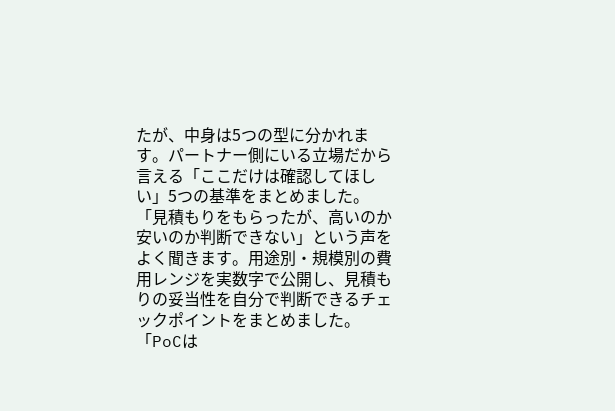たが、中身は5つの型に分かれます。パートナー側にいる立場だから言える「ここだけは確認してほしい」5つの基準をまとめました。
「見積もりをもらったが、高いのか安いのか判断できない」という声をよく聞きます。用途別・規模別の費用レンジを実数字で公開し、見積もりの妥当性を自分で判断できるチェックポイントをまとめました。
「PoCは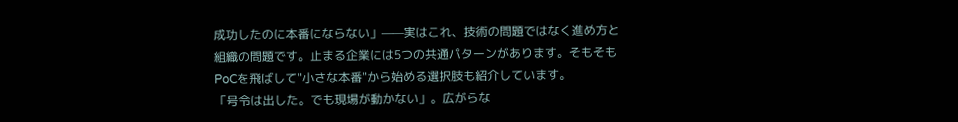成功したのに本番にならない」——実はこれ、技術の問題ではなく進め方と組織の問題です。止まる企業には5つの共通パターンがあります。そもそもPoCを飛ばして"小さな本番"から始める選択肢も紹介しています。
「号令は出した。でも現場が動かない」。広がらな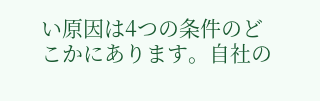い原因は4つの条件のどこかにあります。自社の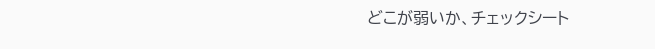どこが弱いか、チェックシート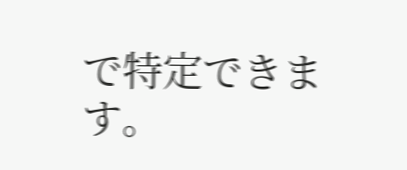で特定できます。